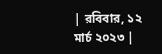| রবিবার, ১২ মার্চ ২০২৩ |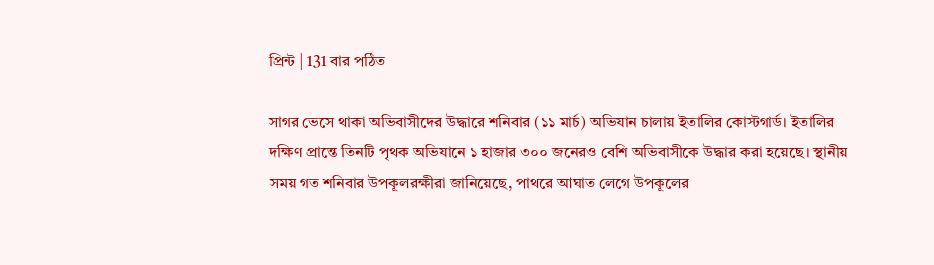প্রিন্ট | 131 বার পঠিত

সাগর ভেসে থাকা অভিবাসীদের উদ্ধারে শনিবার (১১ মার্চ) অভিযান চালায় ইতালির কোস্টগার্ড। ইতালির দক্ষিণ প্রান্তে তিনটি পৃথক অভিযানে ১ হাজার ৩০০ জনেরও বেশি অভিবাসীকে উদ্ধার করা হয়েছে। স্থানীয় সময় গত শনিবার উপকূলরক্ষীরা জানিয়েছে, পাথরে আঘাত লেগে উপকূলের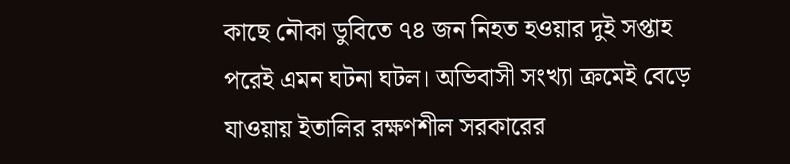কাছে নৌকা ডুবিতে ৭৪ জন নিহত হওয়ার দুই সপ্তাহ পরেই এমন ঘটনা ঘটল। অভিবাসী সংখ্যা ক্রমেই বেড়ে যাওয়ায় ইতালির রক্ষণশীল সরকারের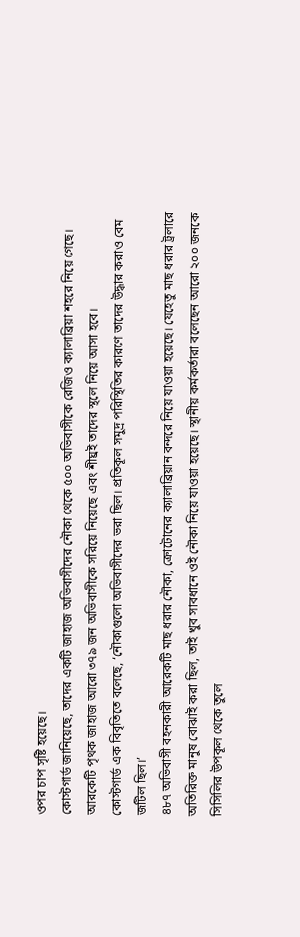ওপর চাপ সৃষ্টি হয়েছে।
কোস্টগার্ড জানিয়েছে, তাদের একটি জাহাজ অভিবাসীদের নৌকা থেকে ৫০০ অভিবাসীকে রেজিও ক্যালাব্রিয়া শহরে নিয়ে গেছে। আরকেটি পৃথক জাহাজ আরো ৩৭৯ জন অভিবাসীকে সরিয়ে নিয়েছে এবং শীঘ্রই তাদের স্থলে নিয়ে আসা হবে।
কোস্টগার্ড এক বিবৃতিতে বলেছে, ‘নৌকাগুলো অভিবাসীদের ভরা ছিল। প্রতিকূল সমুদ্র পরিস্থিতির কারণে তাদের উদ্ধার করাও বেম জটিল ছিল।’
৪৮৭ অভিবাসী বহনকারী আরেকটি মাছ ধরার নৌকা, ক্রোটোনের ক্যালাব্রিয়ান বন্দরে নিয়ে যাওয়া হয়েছে। যেহেতু মাছ ধরার ট্রলারে অতিরিক্ত মানুষ বোঝাই করা ছিল, তাই খুব সাবধানে ওই নৌকা নিয়ে যাওয়া হয়েছে। স্থানীয় কর্মকর্তারা বলেছেন আরো ২০০ জনকে সিসিলির উপকূল থেকে তুলে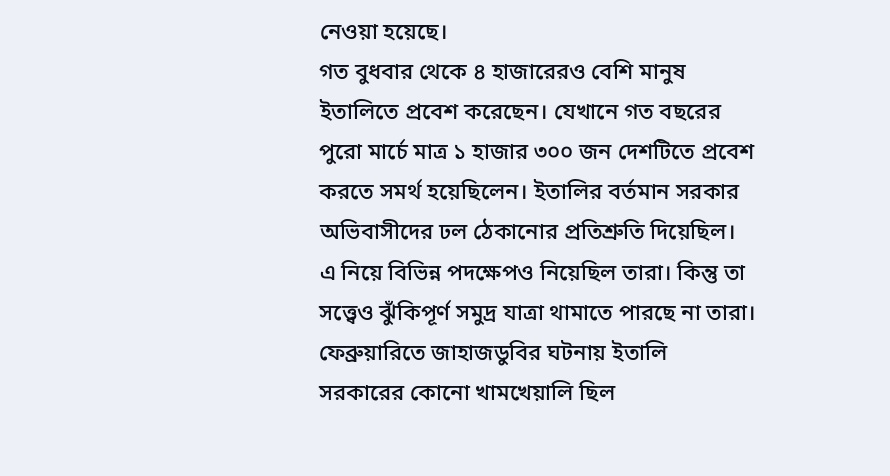নেওয়া হয়েছে।
গত বুধবার থেকে ৪ হাজারেরও বেশি মানুষ ইতালিতে প্রবেশ করেছেন। যেখানে গত বছরের পুরো মার্চে মাত্র ১ হাজার ৩০০ জন দেশটিতে প্রবেশ করতে সমর্থ হয়েছিলেন। ইতালির বর্তমান সরকার অভিবাসীদের ঢল ঠেকানোর প্রতিশ্রুতি দিয়েছিল। এ নিয়ে বিভিন্ন পদক্ষেপও নিয়েছিল তারা। কিন্তু তা সত্ত্বেও ঝুঁকিপূর্ণ সমুদ্র যাত্রা থামাতে পারছে না তারা।
ফেব্রুয়ারিতে জাহাজডুবির ঘটনায় ইতালি সরকারের কোনো খামখেয়ালি ছিল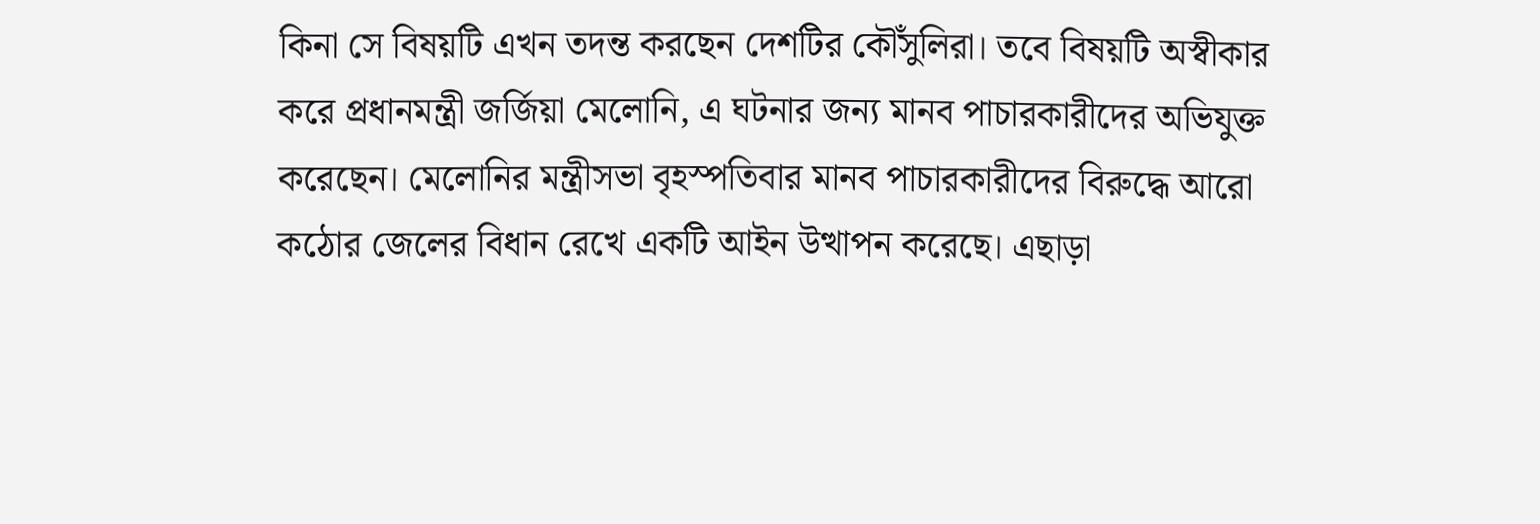কিনা সে বিষয়টি এখন তদন্ত করছেন দেশটির কৌঁসুলিরা। তবে বিষয়টি অস্বীকার করে প্রধানমন্ত্রী জর্জিয়া মেলোনি, এ ঘটনার জন্য মানব পাচারকারীদের অভিযুক্ত করেছেন। মেলোনির মন্ত্রীসভা বৃহস্পতিবার মানব পাচারকারীদের বিরুদ্ধে আরো কঠোর জেলের বিধান রেখে একটি আইন উত্থাপন করেছে। এছাড়া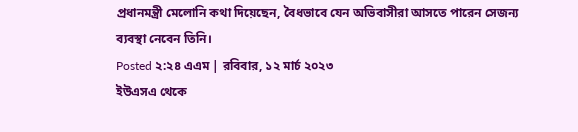প্রধানমন্ত্রী মেলোনি কথা দিয়েছেন, বৈধভাবে যেন অভিবাসীরা আসতে পারেন সেজন্য ব্যবস্থা নেবেন তিনি।
Posted ২:২৪ এএম | রবিবার, ১২ মার্চ ২০২৩
ইউএসএ থেকে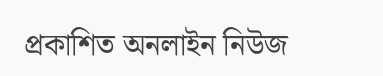প্রকাশিত অনলাইন নিউজ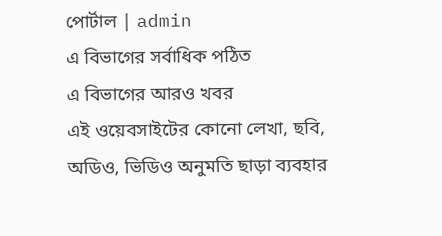পোর্টাল | admin
এ বিভাগের সর্বাধিক পঠিত
এ বিভাগের আরও খবর
এই ওয়েবসাইটের কোনো লেখা, ছবি, অডিও, ভিডিও অনুমতি ছাড়া ব্যবহার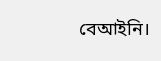বেআইনি।